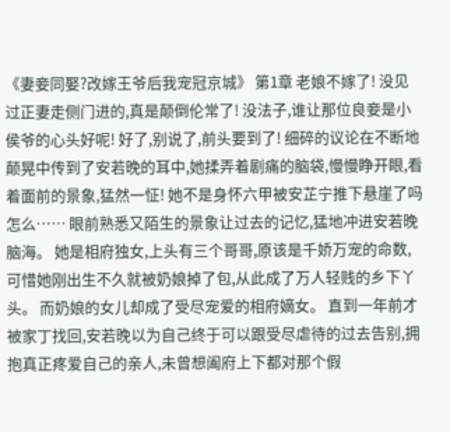《妻妾同娶?改嫁王爷后我宠冠京城》 第1章 老娘不嫁了! 没见过正妻走侧门进的,真是颠倒伦常了! 没法子,谁让那位良妾是小侯爷的心头好呢! 好了,别说了,前头要到了! 细碎的议论在不断地颠晃中传到了安若晚的耳中,她揉弄着剧痛的脑袋,慢慢睁开眼,看着面前的景象,猛然一怔! 她不是身怀六甲被安芷宁推下悬崖了吗怎么…… 眼前熟悉又陌生的景象让过去的记忆,猛地冲进安若晚脑海。 她是相府独女,上头有三个哥哥,原该是千娇万宠的命数,可惜她刚出生不久就被奶娘掉了包,从此成了万人轻贱的乡下丫头。 而奶娘的女儿却成了受尽宠爱的相府嫡女。 直到一年前才被家丁找回,安若晚以为自己终于可以跟受尽虐待的过去告别,拥抱真正疼爱自己的亲人,未曾想阖府上下都对那个假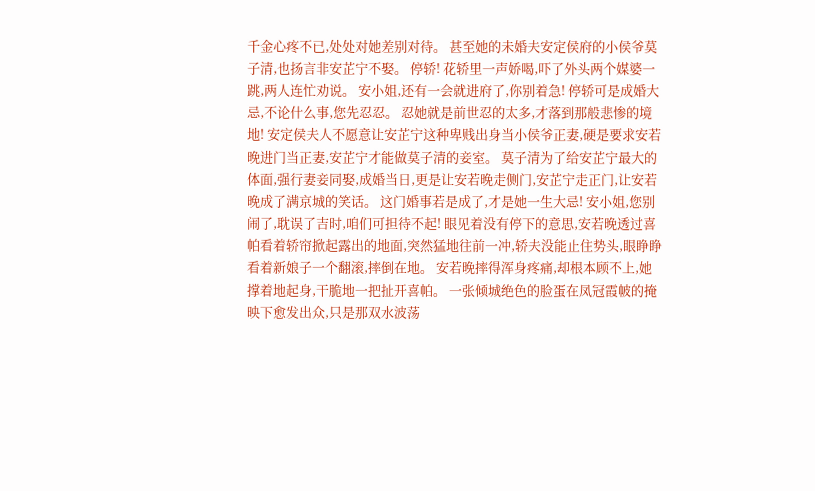千金心疼不已,处处对她差别对待。 甚至她的未婚夫安定侯府的小侯爷莫子清,也扬言非安芷宁不娶。 停轿! 花轿里一声娇喝,吓了外头两个媒婆一跳,两人连忙劝说。 安小姐,还有一会就进府了,你别着急! 停轿可是成婚大忌,不论什么事,您先忍忍。 忍她就是前世忍的太多,才落到那般悲惨的境地! 安定侯夫人不愿意让安芷宁这种卑贱出身当小侯爷正妻,硬是要求安若晚进门当正妻,安芷宁才能做莫子清的妾室。 莫子清为了给安芷宁最大的体面,强行妻妾同娶,成婚当日,更是让安若晚走侧门,安芷宁走正门,让安若晚成了满京城的笑话。 这门婚事若是成了,才是她一生大忌! 安小姐,您别闹了,耽误了吉时,咱们可担待不起! 眼见着没有停下的意思,安若晚透过喜帕看着轿帘掀起露出的地面,突然猛地往前一冲,轿夫没能止住势头,眼睁睁看着新娘子一个翻滚,摔倒在地。 安若晚摔得浑身疼痛,却根本顾不上,她撑着地起身,干脆地一把扯开喜帕。 一张倾城绝色的脸蛋在凤冠霞帔的掩映下愈发出众,只是那双水波荡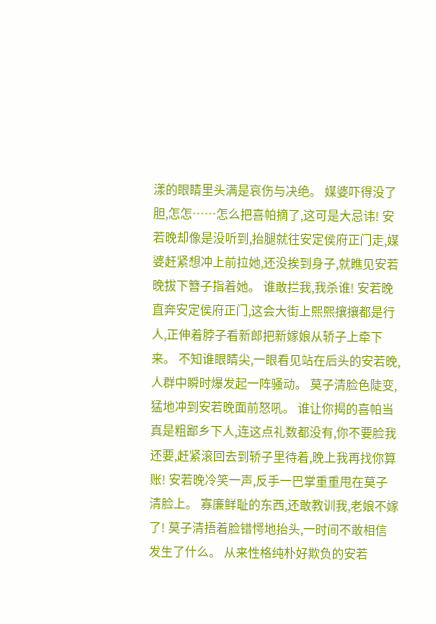漾的眼睛里头满是哀伤与决绝。 媒婆吓得没了胆,怎怎……怎么把喜帕摘了,这可是大忌讳! 安若晚却像是没听到,抬腿就往安定侯府正门走,媒婆赶紧想冲上前拉她,还没挨到身子,就瞧见安若晚拔下簪子指着她。 谁敢拦我,我杀谁! 安若晚直奔安定侯府正门,这会大街上熙熙攘攘都是行人,正伸着脖子看新郎把新嫁娘从轿子上牵下来。 不知谁眼睛尖,一眼看见站在后头的安若晚,人群中瞬时爆发起一阵骚动。 莫子清脸色陡变,猛地冲到安若晚面前怒吼。 谁让你揭的喜帕当真是粗鄙乡下人,连这点礼数都没有,你不要脸我还要,赶紧滚回去到轿子里待着,晚上我再找你算账! 安若晚冷笑一声,反手一巴掌重重甩在莫子清脸上。 寡廉鲜耻的东西,还敢教训我,老娘不嫁了! 莫子清捂着脸错愕地抬头,一时间不敢相信发生了什么。 从来性格纯朴好欺负的安若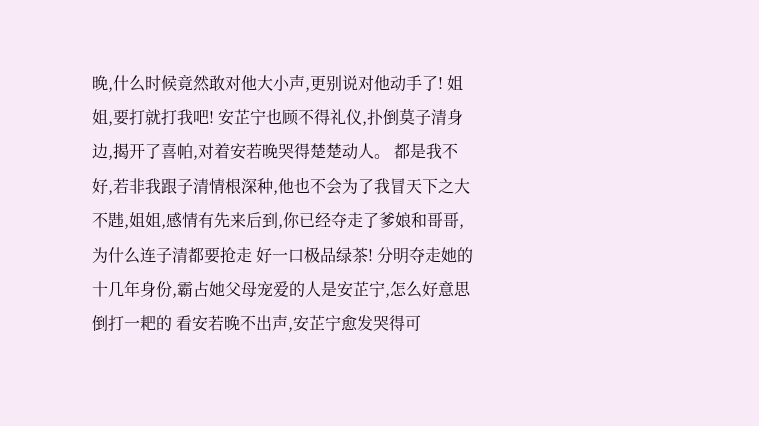晚,什么时候竟然敢对他大小声,更别说对他动手了! 姐姐,要打就打我吧! 安芷宁也顾不得礼仪,扑倒莫子清身边,揭开了喜帕,对着安若晚哭得楚楚动人。 都是我不好,若非我跟子清情根深种,他也不会为了我冒天下之大不韪,姐姐,感情有先来后到,你已经夺走了爹娘和哥哥,为什么连子清都要抢走 好一口极品绿茶! 分明夺走她的十几年身份,霸占她父母宠爱的人是安芷宁,怎么好意思倒打一耙的 看安若晚不出声,安芷宁愈发哭得可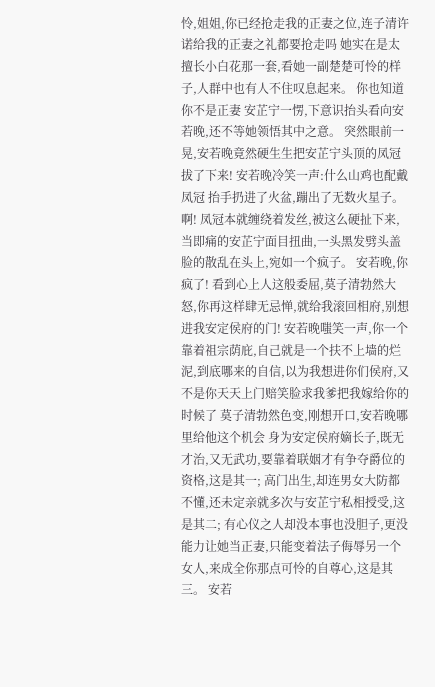怜,姐姐,你已经抢走我的正妻之位,连子清许诺给我的正妻之礼都要抢走吗 她实在是太擅长小白花那一套,看她一副楚楚可怜的样子,人群中也有人不住叹息起来。 你也知道你不是正妻 安芷宁一愣,下意识抬头看向安若晚,还不等她领悟其中之意。 突然眼前一晃,安若晚竟然硬生生把安芷宁头顶的凤冠拔了下来! 安若晚冷笑一声:什么山鸡也配戴凤冠 抬手扔进了火盆,蹦出了无数火星子。 啊! 凤冠本就缠绕着发丝,被这么硬扯下来,当即痛的安芷宁面目扭曲,一头黑发劈头盖脸的散乱在头上,宛如一个疯子。 安若晚,你疯了! 看到心上人这般委屈,莫子清勃然大怒,你再这样肆无忌惮,就给我滚回相府,别想进我安定侯府的门! 安若晚嗤笑一声,你一个靠着祖宗荫庇,自己就是一个扶不上墙的烂泥,到底哪来的自信,以为我想进你们侯府,又不是你天天上门赔笑脸求我爹把我嫁给你的时候了 莫子清勃然色变,刚想开口,安若晚哪里给他这个机会 身为安定侯府嫡长子,既无才治,又无武功,要靠着联姻才有争夺爵位的资格,这是其一; 高门出生,却连男女大防都不懂,还未定亲就多次与安芷宁私相授受,这是其二; 有心仪之人却没本事也没胆子,更没能力让她当正妻,只能变着法子侮辱另一个女人,来成全你那点可怜的自尊心,这是其三。 安若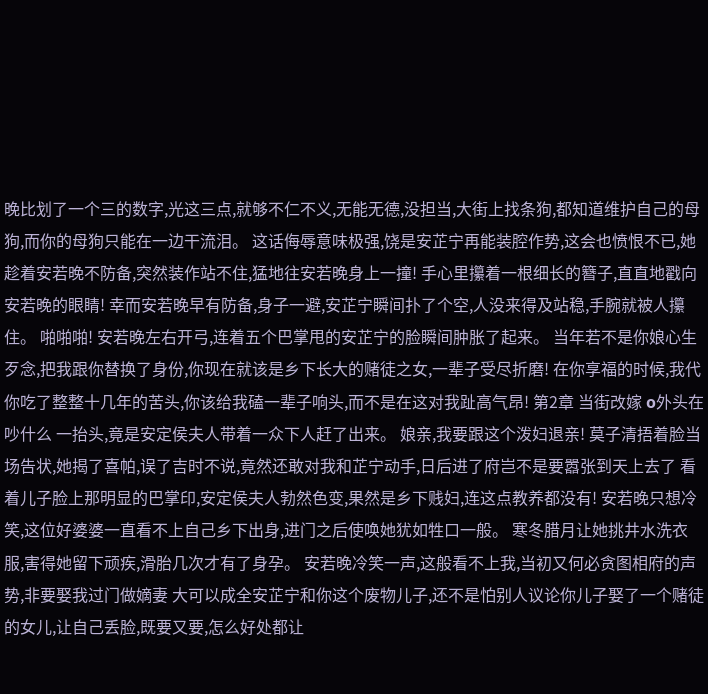晚比划了一个三的数字,光这三点,就够不仁不义,无能无德,没担当,大街上找条狗,都知道维护自己的母狗,而你的母狗只能在一边干流泪。 这话侮辱意味极强,饶是安芷宁再能装腔作势,这会也愤恨不已,她趁着安若晚不防备,突然装作站不住,猛地往安若晚身上一撞! 手心里攥着一根细长的簪子,直直地戳向安若晚的眼睛! 幸而安若晚早有防备,身子一避,安芷宁瞬间扑了个空,人没来得及站稳,手腕就被人攥住。 啪啪啪! 安若晚左右开弓,连着五个巴掌甩的安芷宁的脸瞬间肿胀了起来。 当年若不是你娘心生歹念,把我跟你替换了身份,你现在就该是乡下长大的赌徒之女,一辈子受尽折磨! 在你享福的时候,我代你吃了整整十几年的苦头,你该给我磕一辈子响头,而不是在这对我趾高气昂! 第2章 当街改嫁 o外头在吵什么 一抬头,竟是安定侯夫人带着一众下人赶了出来。 娘亲,我要跟这个泼妇退亲! 莫子清捂着脸当场告状,她揭了喜帕,误了吉时不说,竟然还敢对我和芷宁动手,日后进了府岂不是要嚣张到天上去了 看着儿子脸上那明显的巴掌印,安定侯夫人勃然色变,果然是乡下贱妇,连这点教养都没有! 安若晚只想冷笑,这位好婆婆一直看不上自己乡下出身,进门之后使唤她犹如牲口一般。 寒冬腊月让她挑井水洗衣服,害得她留下顽疾,滑胎几次才有了身孕。 安若晚冷笑一声,这般看不上我,当初又何必贪图相府的声势,非要娶我过门做嫡妻 大可以成全安芷宁和你这个废物儿子,还不是怕别人议论你儿子娶了一个赌徒的女儿,让自己丢脸,既要又要,怎么好处都让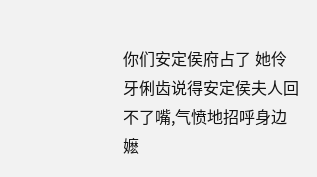你们安定侯府占了 她伶牙俐齿说得安定侯夫人回不了嘴,气愤地招呼身边嬷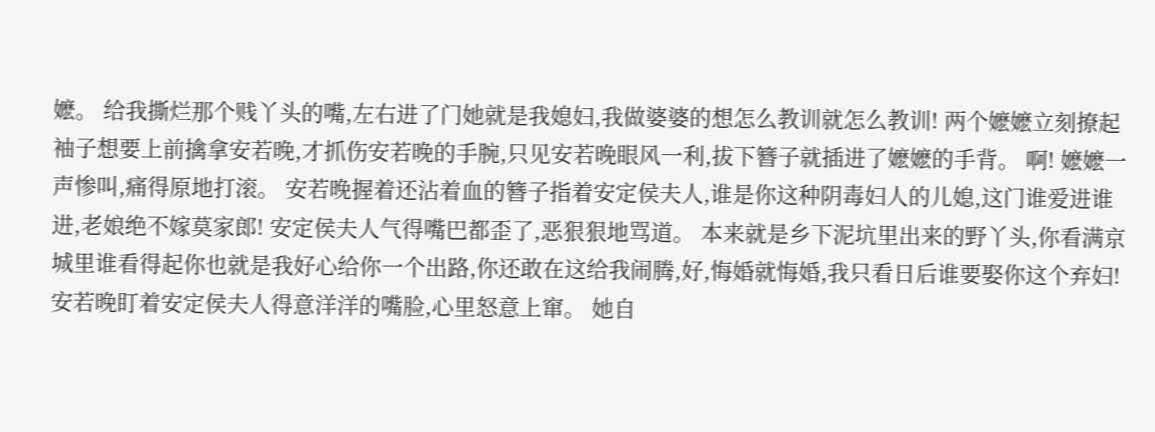嬷。 给我撕烂那个贱丫头的嘴,左右进了门她就是我媳妇,我做婆婆的想怎么教训就怎么教训! 两个嬷嬷立刻撩起袖子想要上前擒拿安若晚,才抓伤安若晚的手腕,只见安若晚眼风一利,拔下簪子就插进了嬷嬷的手背。 啊! 嬷嬷一声惨叫,痛得原地打滚。 安若晚握着还沾着血的簪子指着安定侯夫人,谁是你这种阴毒妇人的儿媳,这门谁爱进谁进,老娘绝不嫁莫家郎! 安定侯夫人气得嘴巴都歪了,恶狠狠地骂道。 本来就是乡下泥坑里出来的野丫头,你看满京城里谁看得起你也就是我好心给你一个出路,你还敢在这给我闹腾,好,悔婚就悔婚,我只看日后谁要娶你这个弃妇! 安若晚盯着安定侯夫人得意洋洋的嘴脸,心里怒意上窜。 她自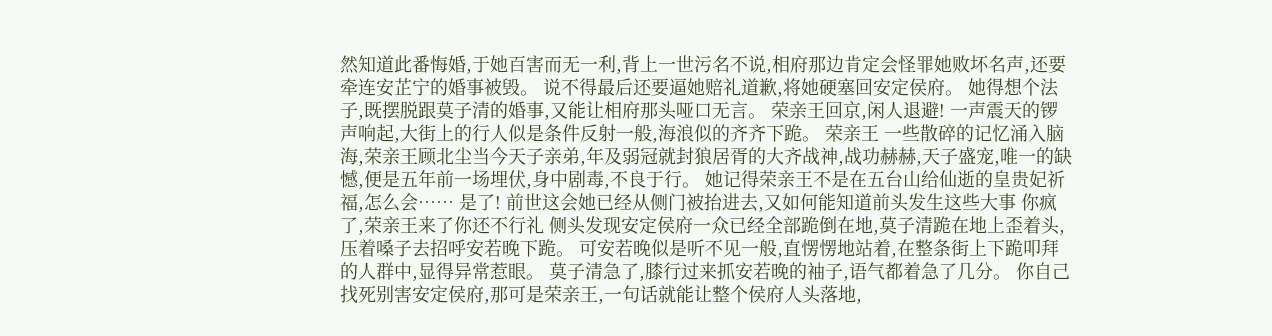然知道此番悔婚,于她百害而无一利,背上一世污名不说,相府那边肯定会怪罪她败坏名声,还要牵连安芷宁的婚事被毁。 说不得最后还要逼她赔礼道歉,将她硬塞回安定侯府。 她得想个法子,既摆脱跟莫子清的婚事,又能让相府那头哑口无言。 荣亲王回京,闲人退避! 一声震天的锣声响起,大街上的行人似是条件反射一般,海浪似的齐齐下跪。 荣亲王 一些散碎的记忆涌入脑海,荣亲王顾北尘当今天子亲弟,年及弱冠就封狼居胥的大齐战神,战功赫赫,天子盛宠,唯一的缺憾,便是五年前一场埋伏,身中剧毒,不良于行。 她记得荣亲王不是在五台山给仙逝的皇贵妃祈福,怎么会…… 是了! 前世这会她已经从侧门被抬进去,又如何能知道前头发生这些大事 你疯了,荣亲王来了你还不行礼 侧头发现安定侯府一众已经全部跪倒在地,莫子清跪在地上歪着头,压着嗓子去招呼安若晚下跪。 可安若晚似是听不见一般,直愣愣地站着,在整条街上下跪叩拜的人群中,显得异常惹眼。 莫子清急了,膝行过来抓安若晚的袖子,语气都着急了几分。 你自己找死别害安定侯府,那可是荣亲王,一句话就能让整个侯府人头落地,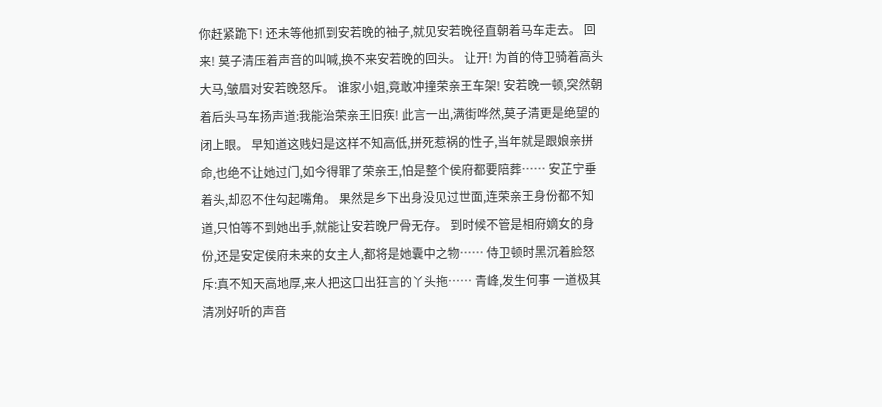你赶紧跪下! 还未等他抓到安若晚的袖子,就见安若晚径直朝着马车走去。 回来! 莫子清压着声音的叫喊,换不来安若晚的回头。 让开! 为首的侍卫骑着高头大马,皱眉对安若晚怒斥。 谁家小姐,竟敢冲撞荣亲王车架! 安若晚一顿,突然朝着后头马车扬声道:我能治荣亲王旧疾! 此言一出,满街哗然,莫子清更是绝望的闭上眼。 早知道这贱妇是这样不知高低,拼死惹祸的性子,当年就是跟娘亲拼命,也绝不让她过门,如今得罪了荣亲王,怕是整个侯府都要陪葬…… 安芷宁垂着头,却忍不住勾起嘴角。 果然是乡下出身没见过世面,连荣亲王身份都不知道,只怕等不到她出手,就能让安若晚尸骨无存。 到时候不管是相府嫡女的身份,还是安定侯府未来的女主人,都将是她囊中之物…… 侍卫顿时黑沉着脸怒斥:真不知天高地厚,来人把这口出狂言的丫头拖…… 青峰,发生何事 一道极其清冽好听的声音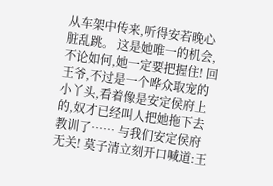从车架中传来,听得安若晚心脏乱跳。 这是她唯一的机会,不论如何,她一定要把握住! 回王爷,不过是一个哗众取宠的小丫头,看着像是安定侯府上的,奴才已经叫人把她拖下去教训了…… 与我们安定侯府无关! 莫子清立刻开口喊道:王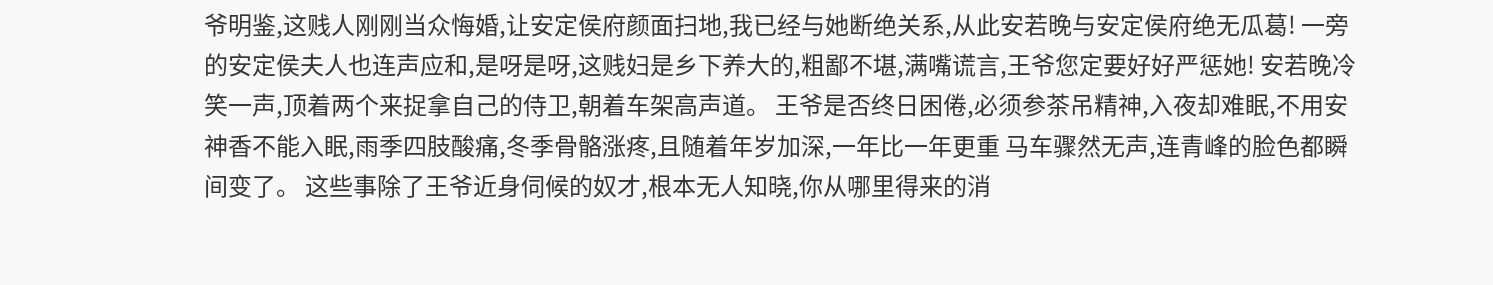爷明鉴,这贱人刚刚当众悔婚,让安定侯府颜面扫地,我已经与她断绝关系,从此安若晚与安定侯府绝无瓜葛! 一旁的安定侯夫人也连声应和,是呀是呀,这贱妇是乡下养大的,粗鄙不堪,满嘴谎言,王爷您定要好好严惩她! 安若晚冷笑一声,顶着两个来捉拿自己的侍卫,朝着车架高声道。 王爷是否终日困倦,必须参茶吊精神,入夜却难眠,不用安神香不能入眠,雨季四肢酸痛,冬季骨骼涨疼,且随着年岁加深,一年比一年更重 马车骤然无声,连青峰的脸色都瞬间变了。 这些事除了王爷近身伺候的奴才,根本无人知晓,你从哪里得来的消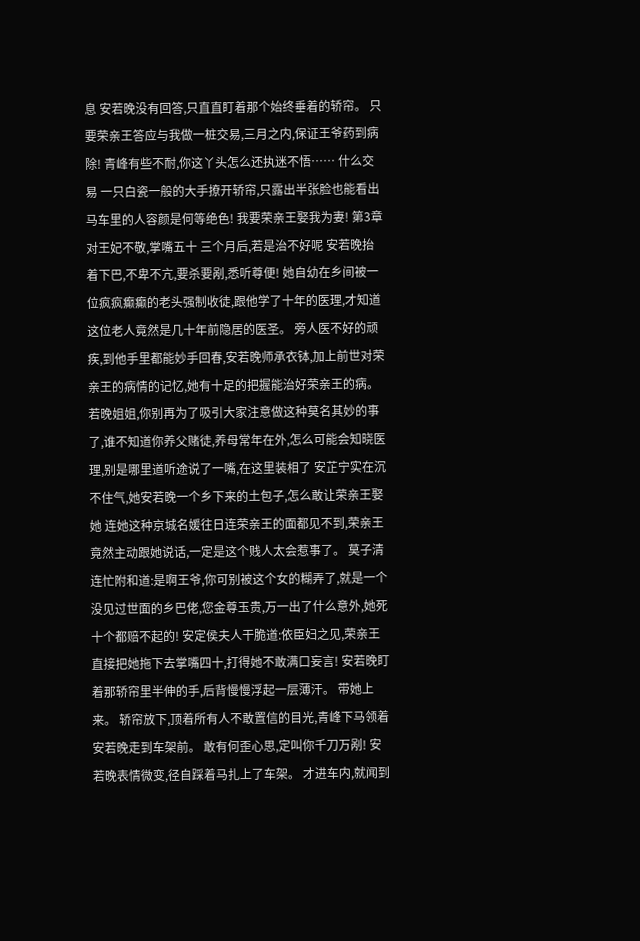息 安若晚没有回答,只直直盯着那个始终垂着的轿帘。 只要荣亲王答应与我做一桩交易,三月之内,保证王爷药到病除! 青峰有些不耐,你这丫头怎么还执迷不悟…… 什么交易 一只白瓷一般的大手撩开轿帘,只露出半张脸也能看出马车里的人容颜是何等绝色! 我要荣亲王娶我为妻! 第3章 对王妃不敬,掌嘴五十 三个月后,若是治不好呢 安若晚抬着下巴,不卑不亢,要杀要剐,悉听尊便! 她自幼在乡间被一位疯疯癫癫的老头强制收徒,跟他学了十年的医理,才知道这位老人竟然是几十年前隐居的医圣。 旁人医不好的顽疾,到他手里都能妙手回春,安若晚师承衣钵,加上前世对荣亲王的病情的记忆,她有十足的把握能治好荣亲王的病。 若晚姐姐,你别再为了吸引大家注意做这种莫名其妙的事了,谁不知道你养父赌徒,养母常年在外,怎么可能会知晓医理,别是哪里道听途说了一嘴,在这里装相了 安芷宁实在沉不住气,她安若晚一个乡下来的土包子,怎么敢让荣亲王娶她 连她这种京城名媛往日连荣亲王的面都见不到,荣亲王竟然主动跟她说话,一定是这个贱人太会惹事了。 莫子清连忙附和道:是啊王爷,你可别被这个女的糊弄了,就是一个没见过世面的乡巴佬,您金尊玉贵,万一出了什么意外,她死十个都赔不起的! 安定侯夫人干脆道:依臣妇之见,荣亲王直接把她拖下去掌嘴四十,打得她不敢满口妄言! 安若晚盯着那轿帘里半伸的手,后背慢慢浮起一层薄汗。 带她上来。 轿帘放下,顶着所有人不敢置信的目光,青峰下马领着安若晚走到车架前。 敢有何歪心思,定叫你千刀万剐! 安若晚表情微变,径自踩着马扎上了车架。 才进车内,就闻到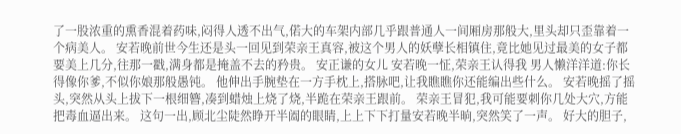了一股浓重的熏香混着药味,闷得人透不出气,偌大的车架内部几乎跟普通人一间厢房那般大,里头却只歪靠着一个病美人。 安若晚前世今生还是头一回见到荣亲王真容,被这个男人的妖孽长相镇住,竟比她见过最美的女子都要美上几分,往那一戳,满身都是掩盖不去的矜贵。 安正谦的女儿 安若晚一怔,荣亲王认得我 男人懒洋洋道:你长得像你爹,不似你娘那般愚钝。 他伸出手腕垫在一方手枕上,搭脉吧,让我瞧瞧你还能编出些什么。 安若晚摇了摇头,突然从头上拔下一根细簪,凑到蜡烛上烧了烧,半跪在荣亲王跟前。 荣亲王冒犯,我可能要刺你几处大穴,方能把毒血逼出来。 这句一出,顾北尘陡然睁开半阖的眼睛,上上下下打量安若晚半晌,突然笑了一声。 好大的胆子,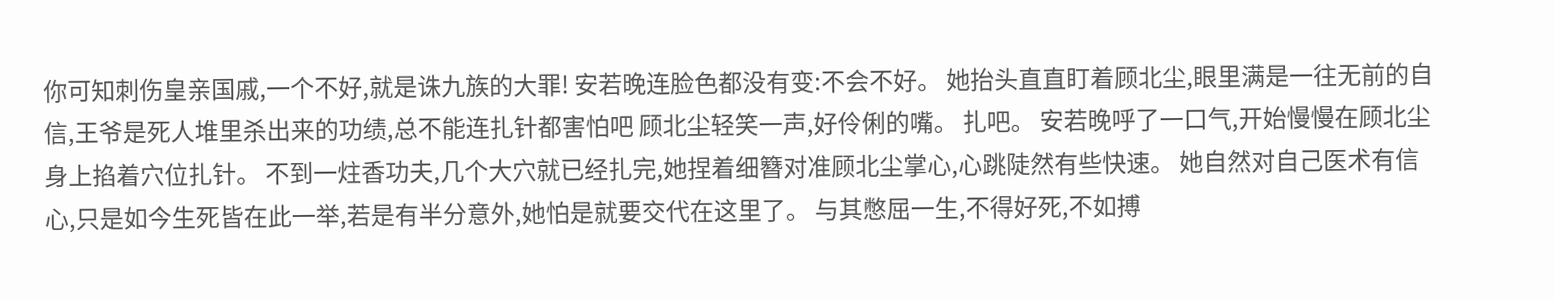你可知刺伤皇亲国戚,一个不好,就是诛九族的大罪! 安若晚连脸色都没有变:不会不好。 她抬头直直盯着顾北尘,眼里满是一往无前的自信,王爷是死人堆里杀出来的功绩,总不能连扎针都害怕吧 顾北尘轻笑一声,好伶俐的嘴。 扎吧。 安若晚呼了一口气,开始慢慢在顾北尘身上掐着穴位扎针。 不到一炷香功夫,几个大穴就已经扎完,她捏着细簪对准顾北尘掌心,心跳陡然有些快速。 她自然对自己医术有信心,只是如今生死皆在此一举,若是有半分意外,她怕是就要交代在这里了。 与其憋屈一生,不得好死,不如搏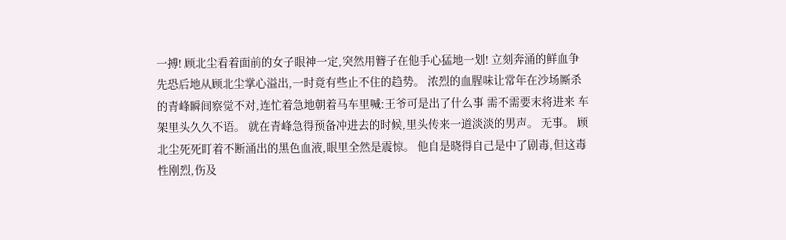一搏! 顾北尘看着面前的女子眼神一定,突然用簪子在他手心猛地一划! 立刻奔涌的鲜血争先恐后地从顾北尘掌心溢出,一时竟有些止不住的趋势。 浓烈的血腥味让常年在沙场厮杀的青峰瞬间察觉不对,连忙着急地朝着马车里喊:王爷可是出了什么事 需不需要末将进来 车架里头久久不语。 就在青峰急得预备冲进去的时候,里头传来一道淡淡的男声。 无事。 顾北尘死死盯着不断涌出的黑色血液,眼里全然是震惊。 他自是晓得自己是中了剧毒,但这毒性刚烈,伤及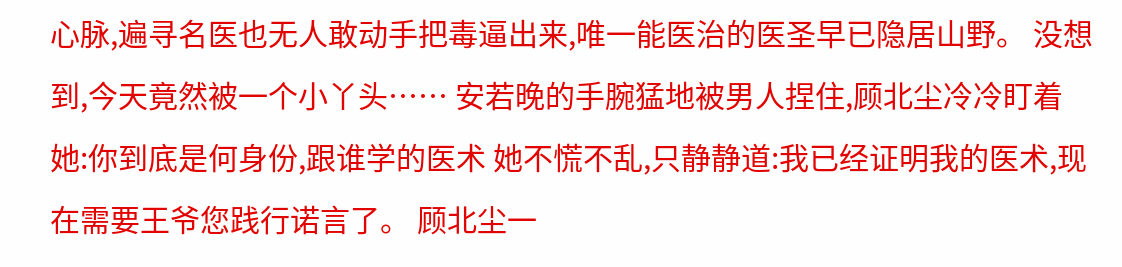心脉,遍寻名医也无人敢动手把毒逼出来,唯一能医治的医圣早已隐居山野。 没想到,今天竟然被一个小丫头…… 安若晚的手腕猛地被男人捏住,顾北尘冷冷盯着她:你到底是何身份,跟谁学的医术 她不慌不乱,只静静道:我已经证明我的医术,现在需要王爷您践行诺言了。 顾北尘一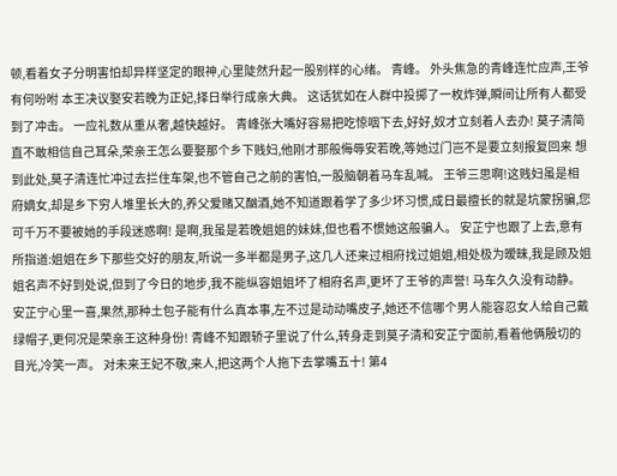顿,看着女子分明害怕却异样坚定的眼神,心里陡然升起一股别样的心绪。 青峰。 外头焦急的青峰连忙应声,王爷有何吩咐 本王决议娶安若晚为正妃,择日举行成亲大典。 这话犹如在人群中投掷了一枚炸弹,瞬间让所有人都受到了冲击。 一应礼数从重从奢,越快越好。 青峰张大嘴好容易把吃惊咽下去,好好,奴才立刻着人去办! 莫子清简直不敢相信自己耳朵,荣亲王怎么要娶那个乡下贱妇,他刚才那般侮辱安若晚,等她过门岂不是要立刻报复回来 想到此处,莫子清连忙冲过去拦住车架,也不管自己之前的害怕,一股脑朝着马车乱喊。 王爷三思啊!这贱妇虽是相府嫡女,却是乡下穷人堆里长大的,养父爱赌又酗酒,她不知道跟着学了多少坏习惯,成日最擅长的就是坑蒙拐骗,您可千万不要被她的手段迷惑啊! 是啊,我虽是若晚姐姐的妹妹,但也看不惯她这般骗人。 安芷宁也跟了上去,意有所指道:姐姐在乡下那些交好的朋友,听说一多半都是男子,这几人还来过相府找过姐姐,相处极为暧昧,我是顾及姐姐名声不好到处说,但到了今日的地步,我不能纵容姐姐坏了相府名声,更坏了王爷的声誉! 马车久久没有动静。 安芷宁心里一喜,果然,那种土包子能有什么真本事,左不过是动动嘴皮子,她还不信哪个男人能容忍女人给自己戴绿帽子,更何况是荣亲王这种身份! 青峰不知跟轿子里说了什么,转身走到莫子清和安芷宁面前,看着他俩殷切的目光,冷笑一声。 对未来王妃不敬,来人,把这两个人拖下去掌嘴五十! 第4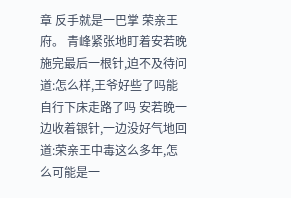章 反手就是一巴掌 荣亲王府。 青峰紧张地盯着安若晚施完最后一根针,迫不及待问道:怎么样,王爷好些了吗能自行下床走路了吗 安若晚一边收着银针,一边没好气地回道:荣亲王中毒这么多年,怎么可能是一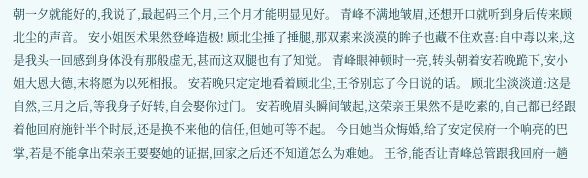朝一夕就能好的,我说了,最起码三个月,三个月才能明显见好。 青峰不满地皱眉,还想开口就听到身后传来顾北尘的声音。 安小姐医术果然登峰造极! 顾北尘捶了捶腿,那双素来淡漠的眸子也藏不住欢喜:自中毒以来,这是我头一回感到身体没有那般虚无,甚而这双腿也有了知觉。 青峰眼神顿时一亮,转头朝着安若晚跪下,安小姐大恩大德,末将愿为以死相报。 安若晚只定定地看着顾北尘,王爷别忘了今日说的话。 顾北尘淡淡道:这是自然,三月之后,等我身子好转,自会娶你过门。 安若晚眉头瞬间皱起,这荣亲王果然不是吃素的,自己都已经跟着他回府施针半个时辰,还是换不来他的信任,但她可等不起。 今日她当众悔婚,给了安定侯府一个响亮的巴掌,若是不能拿出荣亲王要娶她的证据,回家之后还不知道怎么为难她。 王爷,能否让青峰总管跟我回府一趟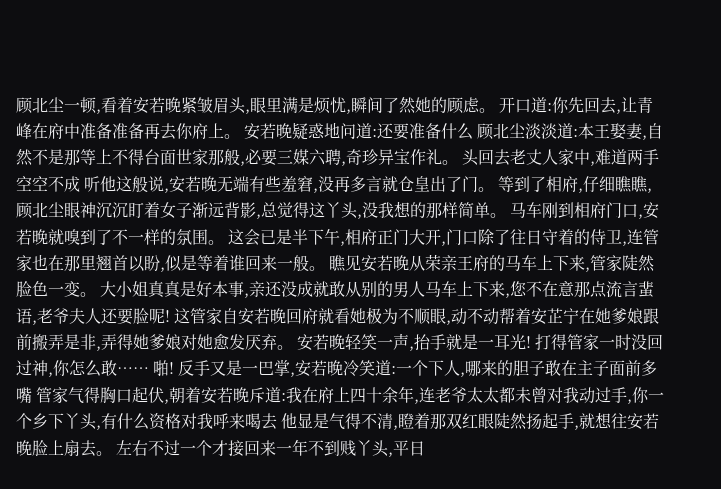顾北尘一顿,看着安若晚紧皱眉头,眼里满是烦忧,瞬间了然她的顾虑。 开口道:你先回去,让青峰在府中准备准备再去你府上。 安若晚疑惑地问道:还要准备什么 顾北尘淡淡道:本王娶妻,自然不是那等上不得台面世家那般,必要三媒六聘,奇珍异宝作礼。 头回去老丈人家中,难道两手空空不成 听他这般说,安若晚无端有些羞窘,没再多言就仓皇出了门。 等到了相府,仔细瞧瞧,顾北尘眼神沉沉盯着女子渐远背影,总觉得这丫头,没我想的那样简单。 马车刚到相府门口,安若晚就嗅到了不一样的氛围。 这会已是半下午,相府正门大开,门口除了往日守着的侍卫,连管家也在那里翘首以盼,似是等着谁回来一般。 瞧见安若晚从荣亲王府的马车上下来,管家陡然脸色一变。 大小姐真真是好本事,亲还没成就敢从别的男人马车上下来,您不在意那点流言蜚语,老爷夫人还要脸呢! 这管家自安若晚回府就看她极为不顺眼,动不动帮着安芷宁在她爹娘跟前搬弄是非,弄得她爹娘对她愈发厌弃。 安若晚轻笑一声,抬手就是一耳光! 打得管家一时没回过神,你怎么敢…… 啪! 反手又是一巴掌,安若晚冷笑道:一个下人,哪来的胆子敢在主子面前多嘴 管家气得胸口起伏,朝着安若晚斥道:我在府上四十余年,连老爷太太都未曾对我动过手,你一个乡下丫头,有什么资格对我呼来喝去 他显是气得不清,瞪着那双红眼陡然扬起手,就想往安若晚脸上扇去。 左右不过一个才接回来一年不到贱丫头,平日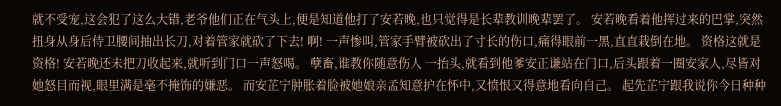就不受宠,这会犯了这么大错,老爷他们正在气头上,便是知道他打了安若晚,也只觉得是长辈教训晚辈罢了。 安若晚看着他挥过来的巴掌,突然扭身从身后侍卫腰间抽出长刀,对着管家就砍了下去! 啊! 一声惨叫,管家手臂被砍出了寸长的伤口,痛得眼前一黑,直直栽倒在地。 资格这就是资格! 安若晚还未把刀收起来,就听到门口一声怒喝。 孽畜,谁教你随意伤人 一抬头,就看到他爹安正谦站在门口,后头跟着一圈安家人,尽皆对她怒目而视,眼里满是毫不掩饰的嫌恶。 而安芷宁肿胀着脸被她娘亲孟知意护在怀中,又愤恨又得意地看向自己。 起先芷宁跟我说你今日种种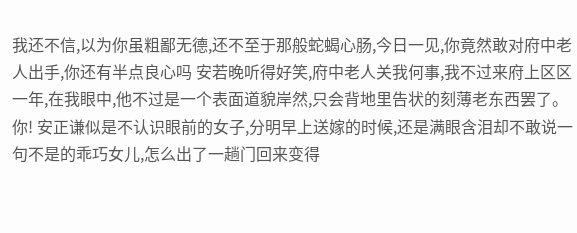我还不信,以为你虽粗鄙无德,还不至于那般蛇蝎心肠,今日一见,你竟然敢对府中老人出手,你还有半点良心吗 安若晚听得好笑,府中老人关我何事,我不过来府上区区一年,在我眼中,他不过是一个表面道貌岸然,只会背地里告状的刻薄老东西罢了。 你! 安正谦似是不认识眼前的女子,分明早上送嫁的时候,还是满眼含泪却不敢说一句不是的乖巧女儿,怎么出了一趟门回来变得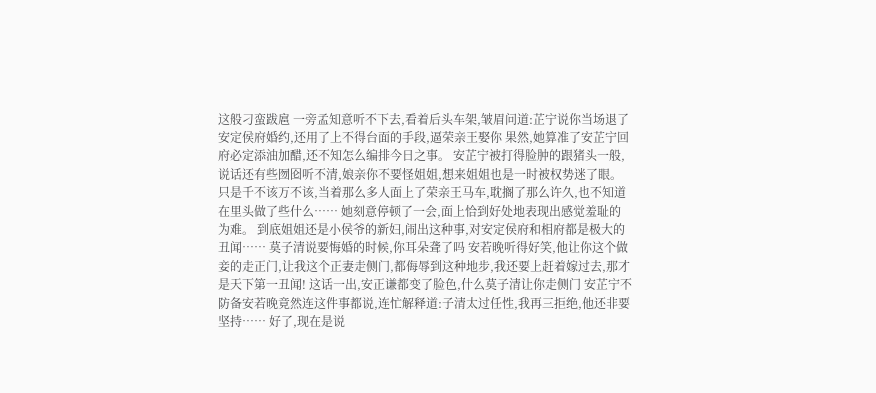这般刁蛮跋扈 一旁孟知意听不下去,看着后头车架,皱眉问道:芷宁说你当场退了安定侯府婚约,还用了上不得台面的手段,逼荣亲王娶你 果然,她算准了安芷宁回府必定添油加醋,还不知怎么编排今日之事。 安芷宁被打得脸肿的跟猪头一般,说话还有些囫囵听不清,娘亲你不要怪姐姐,想来姐姐也是一时被权势迷了眼。 只是千不该万不该,当着那么多人面上了荣亲王马车,耽搁了那么许久,也不知道在里头做了些什么…… 她刻意停顿了一会,面上恰到好处地表现出感觉羞耻的为难。 到底姐姐还是小侯爷的新妇,闹出这种事,对安定侯府和相府都是极大的丑闻…… 莫子清说要悔婚的时候,你耳朵聋了吗 安若晚听得好笑,他让你这个做妾的走正门,让我这个正妻走侧门,都侮辱到这种地步,我还要上赶着嫁过去,那才是天下第一丑闻! 这话一出,安正谦都变了脸色,什么莫子清让你走侧门 安芷宁不防备安若晚竟然连这件事都说,连忙解释道:子清太过任性,我再三拒绝,他还非要坚持…… 好了,现在是说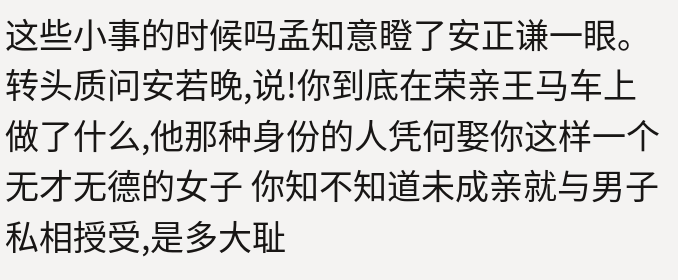这些小事的时候吗孟知意瞪了安正谦一眼。 转头质问安若晚,说!你到底在荣亲王马车上做了什么,他那种身份的人凭何娶你这样一个无才无德的女子 你知不知道未成亲就与男子私相授受,是多大耻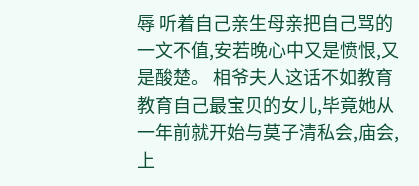辱 听着自己亲生母亲把自己骂的一文不值,安若晚心中又是愤恨,又是酸楚。 相爷夫人这话不如教育教育自己最宝贝的女儿,毕竟她从一年前就开始与莫子清私会,庙会,上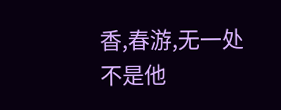香,春游,无一处不是他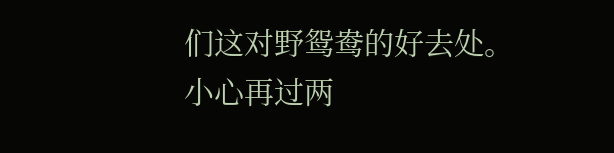们这对野鸳鸯的好去处。 小心再过两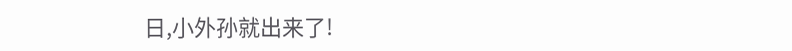日,小外孙就出来了!